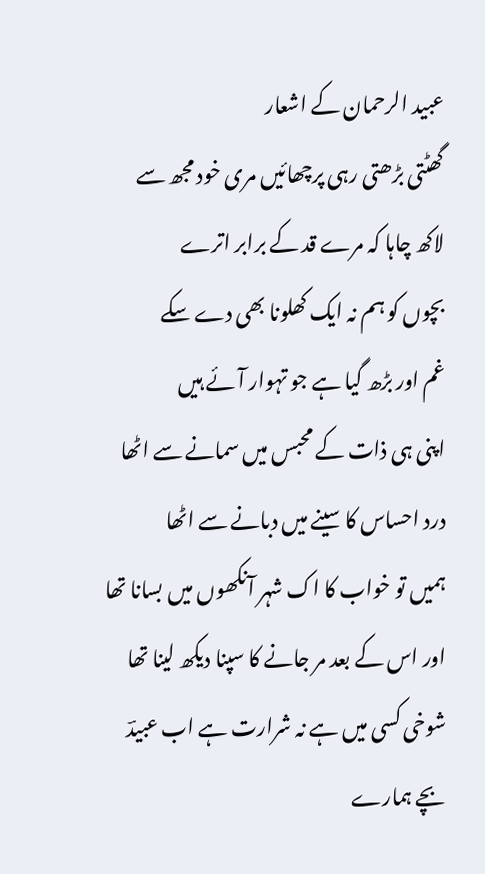عبید الرحمان کے اشعار
گھٹتی بڑھتی رہی پرچھائیں مری خود مجھ سے
لاکھ چاہا کہ مرے قد کے برابر اترے
بچوں کو ہم نہ ایک کھلونا بھی دے سکے
غم اور بڑھ گیا ہے جو تہوار آئے ہیں
اپنی ہی ذات کے محبس میں سمانے سے اٹھا
درد احساس کا سینے میں دبانے سے اٹھا
ہمیں تو خواب کا اک شہر آنکھوں میں بسانا تھا
اور اس کے بعد مر جانے کا سپنا دیکھ لینا تھا
شوخی کسی میں ہے نہ شرارت ہے اب عبیدؔ
بچے ہمارے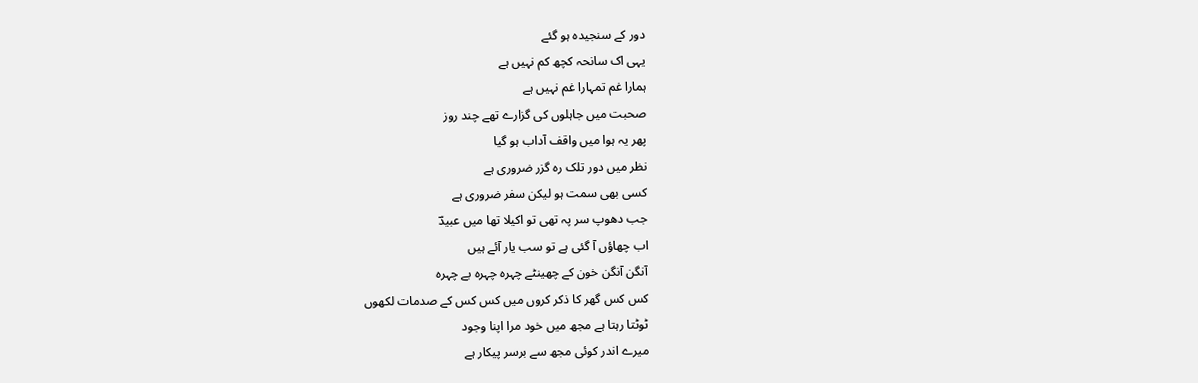دور کے سنجیدہ ہو گئے
یہی اک سانحہ کچھ کم نہیں ہے
ہمارا غم تمہارا غم نہیں ہے
صحبت میں جاہلوں کی گزارے تھے چند روز
پھر یہ ہوا میں واقف آداب ہو گیا
نظر میں دور تلک رہ گزر ضروری ہے
کسی بھی سمت ہو لیکن سفر ضروری ہے
جب دھوپ سر پہ تھی تو اکیلا تھا میں عبیدؔ
اب چھاؤں آ گئی ہے تو سب یار آئے ہیں
آنگن آنگن خون کے چھینٹے چہرہ چہرہ بے چہرہ
کس کس گھر کا ذکر کروں میں کس کس کے صدمات لکھوں
ٹوٹتا رہتا ہے مجھ میں خود مرا اپنا وجود
میرے اندر کوئی مجھ سے برسر پیکار ہے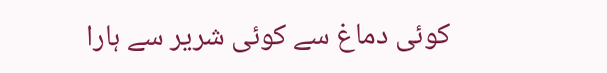کوئی دماغ سے کوئی شریر سے ہارا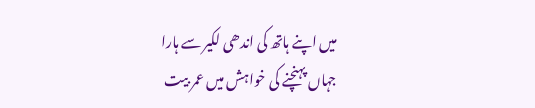میں اپنے ہاتھ کی اندھی لکیر سے ہارا
جہاں پہنچنے کی خواہش میں عمر بیت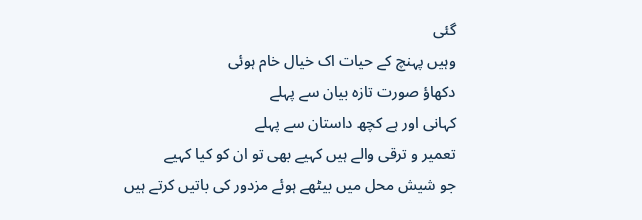گئی
وہیں پہنچ کے حیات اک خیال خام ہوئی
دکھاؤ صورت تازہ بیان سے پہلے
کہانی اور ہے کچھ داستان سے پہلے
تعمیر و ترقی والے ہیں کہیے بھی تو ان کو کیا کہیے
جو شیش محل میں بیٹھے ہوئے مزدور کی باتیں کرتے ہیں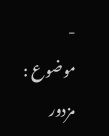-
موضوع : مزدور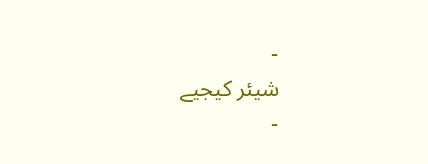-
شیئر کیجیے
-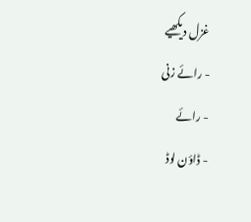غزل دیکھیے
- رائے زنی
- رائے
- ڈاؤن لوڈ